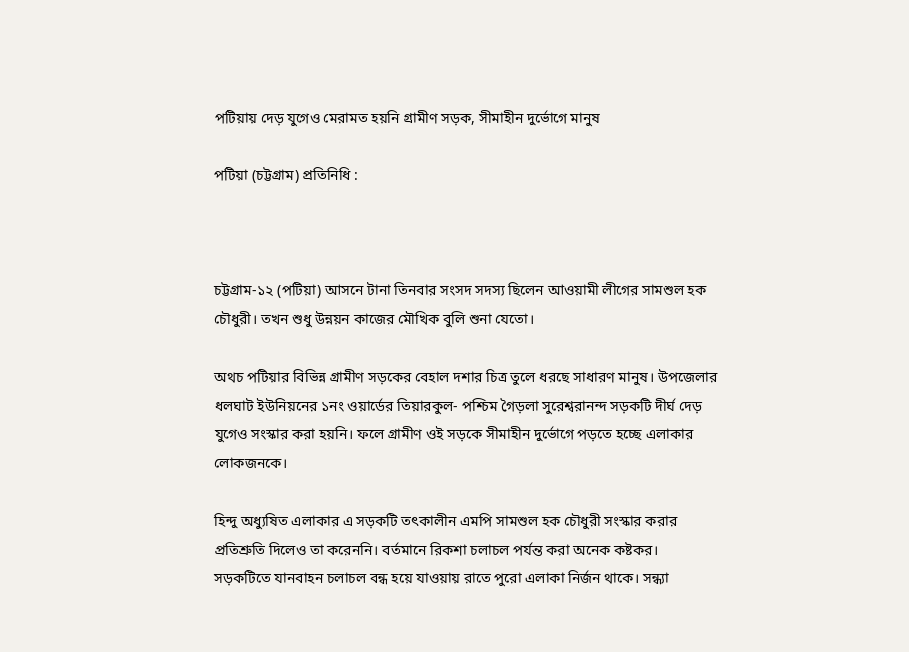পটিয়ায় দেড় যুগেও মেরামত হয়নি গ্রামীণ সড়ক, সীমাহীন দুর্ভোগে মানুষ

পটিয়া (চট্টগ্রাম) প্রতিনিধি :



চট্টগ্রাম-১২ (পটিয়া) আসনে টানা তিনবার সংসদ সদস্য ছিলেন আওয়ামী লীগের সামশুল হক চৌধুরী। তখন শুধু উন্নয়ন কাজের মৌখিক বুলি শুনা যেতো।

অথচ পটিয়ার বিভিন্ন গ্রামীণ সড়কের বেহাল দশার চিত্র তুলে ধরছে সাধারণ মানুষ। উপজেলার ধলঘাট ইউনিয়নের ১নং ওয়ার্ডের তিয়ারকুল- পশ্চিম গৈড়লা সুরেশ্বরানন্দ সড়কটি দীর্ঘ দেড় যুগেও সংস্কার করা হয়নি। ফলে গ্রামীণ ওই সড়কে সীমাহীন দুর্ভোগে পড়তে হচ্ছে এলাকার লোকজনকে।

হিন্দু অধ্যুষিত এলাকার এ সড়কটি তৎকালীন এমপি সামশুল হক চৌধুরী সংস্কার করার প্রতিশ্রুতি দিলেও তা করেননি। বর্তমানে রিকশা চলাচল পর্যন্ত করা অনেক কষ্টকর। সড়কটিতে যানবাহন চলাচল বন্ধ হয়ে যাওয়ায় রাতে পুরো এলাকা নির্জন থাকে। সন্ধ্যা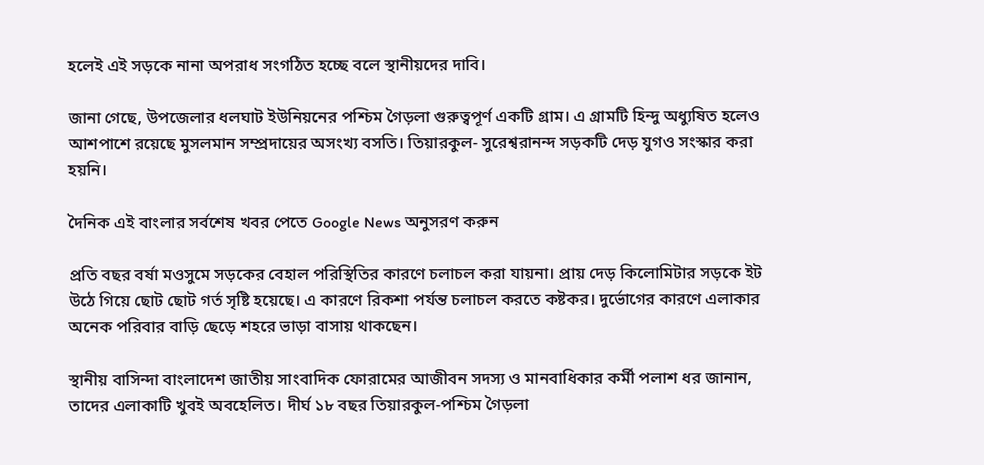হলেই এই সড়কে নানা অপরাধ সংগঠিত হচ্ছে বলে স্থানীয়দের দাবি।

জানা গেছে, উপজেলার ধলঘাট ইউনিয়নের পশ্চিম গৈড়লা গুরুত্বপূর্ণ একটি গ্রাম। এ গ্রামটি হিন্দু অধ্যুষিত হলেও আশপাশে রয়েছে মুসলমান সম্প্রদায়ের অসংখ্য বসতি। তিয়ারকুল- সুরেশ্বরানন্দ সড়কটি দেড় যুগও সংস্কার করা হয়নি।

দৈনিক এই বাংলার সর্বশেষ খবর পেতে Google News অনুসরণ করুন

প্রতি বছর বর্ষা মওসুমে সড়কের বেহাল পরিস্থিতির কারণে চলাচল করা যায়না। প্রায় দেড় কিলোমিটার সড়কে ইট উঠে গিয়ে ছোট ছোট গর্ত সৃষ্টি হয়েছে। এ কারণে রিকশা পর্যন্ত চলাচল করতে কষ্টকর। দুর্ভোগের কারণে এলাকার অনেক পরিবার বাড়ি ছেড়ে শহরে ভাড়া বাসায় থাকছেন।

স্থানীয় বাসিন্দা বাংলাদেশ জাতীয় সাংবাদিক ফোরামের আজীবন সদস্য ও মানবাধিকার কর্মী পলাশ ধর জানান, তাদের এলাকাটি খুবই অবহেলিত। দীর্ঘ ১৮ বছর তিয়ারকুল-পশ্চিম গৈড়লা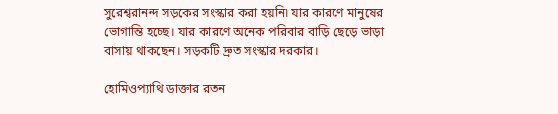সুরেশ্বরানন্দ সড়কের সংস্কার করা হয়নি৷ যার কারণে মানুষের ভোগান্তি হচ্ছে। যার কারণে অনেক পরিবার বাড়ি ছেড়ে ভাড়া বাসায় থাকছেন। সড়কটি দ্রুত সংস্কার দরকার।

হোমিওপ্যাথি ডাক্তার রতন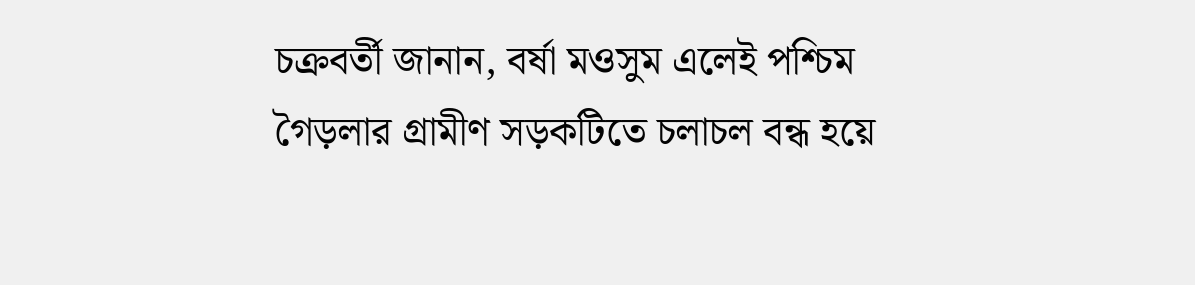চক্রবর্তী জানান, বর্ষা মওসুম এলেই পশ্চিম গৈড়লার গ্রামীণ সড়কটিতে চলাচল বন্ধ হয়ে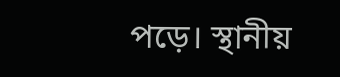পড়ে। স্থানীয়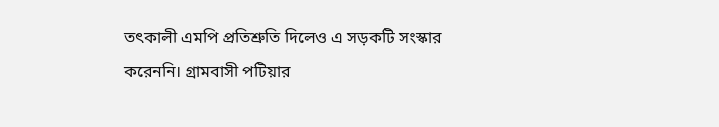তৎকালী এমপি প্রতিশ্রুতি দিলেও এ সড়কটি সংস্কার করেননি। গ্রামবাসী পটিয়ার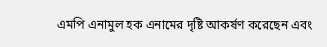এমপি এনামুল হক এনামের দৃষ্টি আকর্ষণ করেছেন এবং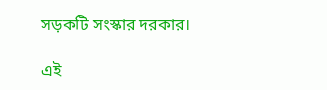সড়কটি সংস্কার দরকার।

এই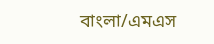বাংলা/এমএস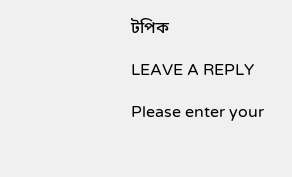টপিক

LEAVE A REPLY

Please enter your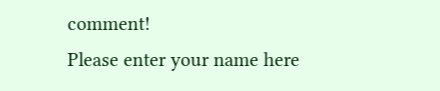comment!
Please enter your name here